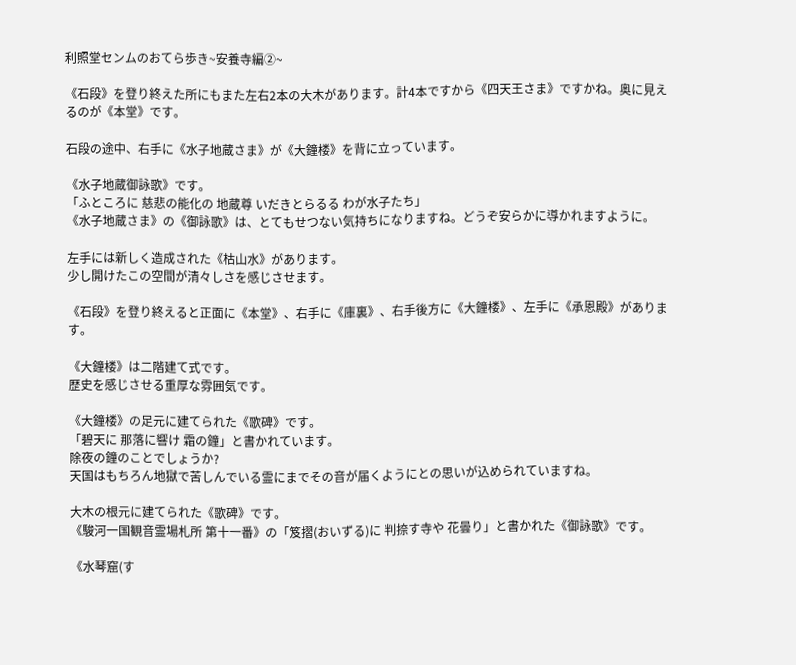利照堂センムのおてら歩き~安養寺編②~

《石段》を登り終えた所にもまた左右2本の大木があります。計4本ですから《四天王さま》ですかね。奥に見えるのが《本堂》です。

石段の途中、右手に《水子地蔵さま》が《大鐘楼》を背に立っています。

《水子地蔵御詠歌》です。
「ふところに 慈悲の能化の 地蔵尊 いだきとらるる わが水子たち」
《水子地蔵さま》の《御詠歌》は、とてもせつない気持ちになりますね。どうぞ安らかに導かれますように。

左手には新しく造成された《枯山水》があります。
少し開けたこの空間が清々しさを感じさせます。

《石段》を登り終えると正面に《本堂》、右手に《庫裏》、右手後方に《大鐘楼》、左手に《承恩殿》があります。

《大鐘楼》は二階建て式です。
歴史を感じさせる重厚な雰囲気です。

《大鐘楼》の足元に建てられた《歌碑》です。
「碧天に 那落に響け 霜の鐘」と書かれています。
除夜の鐘のことでしょうか?
天国はもちろん地獄で苦しんでいる霊にまでその音が届くようにとの思いが込められていますね。

大木の根元に建てられた《歌碑》です。
《駿河一国観音霊場札所 第十一番》の「笈摺(おいずる)に 判捺す寺や 花曇り」と書かれた《御詠歌》です。

《水琴窟(す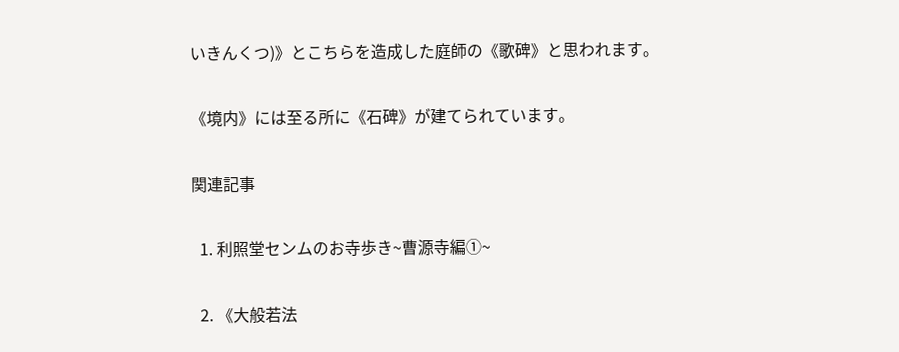いきんくつ)》とこちらを造成した庭師の《歌碑》と思われます。

《境内》には至る所に《石碑》が建てられています。

関連記事

  1. 利照堂センムのお寺歩き~曹源寺編①~

  2. 《大般若法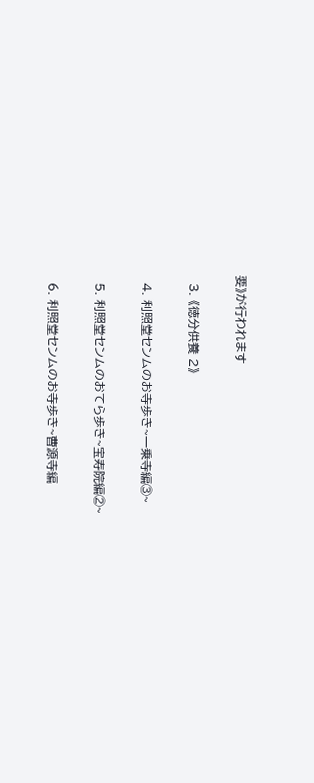要》が行われます

  3. 《徳分供養 2》

  4. 利照堂センムのお寺歩き~一乗寺編③~

  5. 利照堂センムのおてら歩き~宝寿院編②~

  6. 利照堂センムのお寺歩き~曹源寺編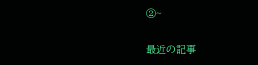②~

最近の記事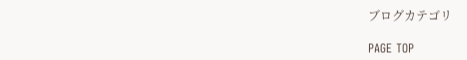ブログカテゴリ

PAGE TOP